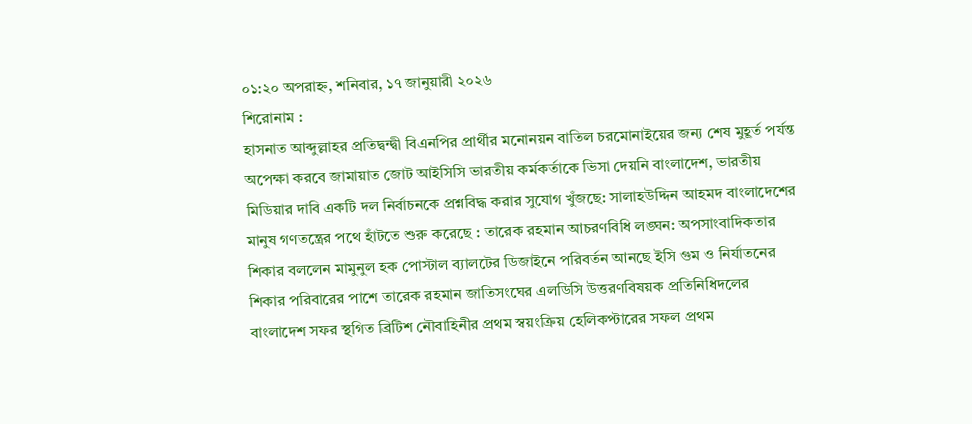০১:২০ অপরাহ্ন, শনিবার, ১৭ জানুয়ারী ২০২৬
শিরোনাম :
হাসনাত আব্দুল্লাহর প্রতিদ্বন্দ্বী বিএনপির প্রার্থীর মনোনয়ন বাতিল চরমোনাইয়ের জন্য শেষ মুহূর্ত পর্যন্ত অপেক্ষা করবে জামায়াত জোট আইসিসি ভারতীয় কর্মকর্তাকে ভিসা দেয়নি বাংলাদেশ, ভারতীয় মিডিয়ার দাবি একটি দল নির্বাচনকে প্রশ্নবিদ্ধ করার সুযোগ খুঁজছে: সালাহউদ্দিন আহমদ বাংলাদেশের মানুষ গণতন্ত্রের পথে হাঁটতে শুরু করেছে : তারেক রহমান আচরণবিধি লঙ্ঘন: অপসাংবাদিকতার শিকার বললেন মামুনুল হক পোস্টাল ব্যালটের ডিজাইনে পরিবর্তন আনছে ইসি গুম ও নির্যাতনের শিকার পরিবারের পাশে তারেক রহমান জাতিসংঘের এলডিসি উত্তরণবিষয়ক প্রতিনিধিদলের বাংলাদেশ সফর স্থগিত ব্রিটিশ নৌবাহিনীর প্রথম স্বয়ংক্রিয় হেলিকপ্টারের সফল প্রথম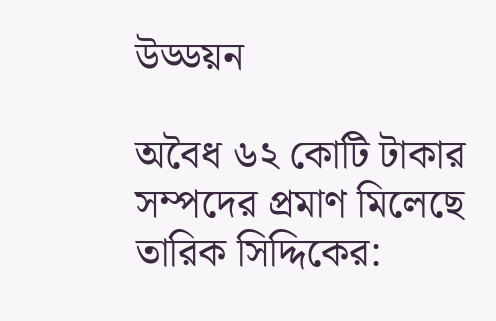উড্ডয়ন

অবৈধ ৬২ কোটি টাকার সম্পদের প্রমাণ মিলেছে তারিক সিদ্দিকের: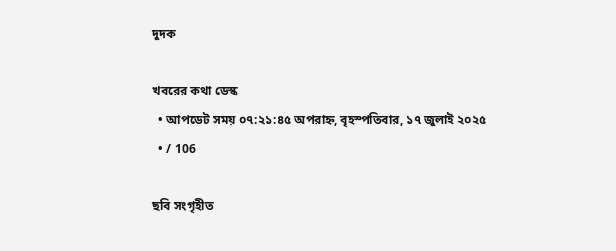দুদক

খবরের কথা ডেস্ক
  • আপডেট সময় ০৭:২১:৪৫ অপরাহ্ন, বৃহস্পতিবার, ১৭ জুলাই ২০২৫
  • / 106

ছবি সংগৃহীত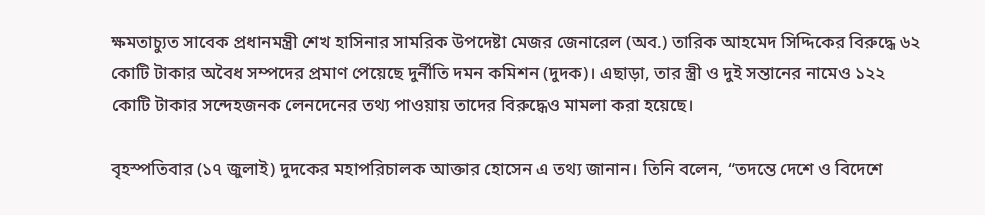ক্ষমতাচ্যুত সাবেক প্রধানমন্ত্রী শেখ হাসিনার সামরিক উপদেষ্টা মেজর জেনারেল (অব.) তারিক আহমেদ সিদ্দিকের বিরুদ্ধে ৬২ কোটি টাকার অবৈধ সম্পদের প্রমাণ পেয়েছে দুর্নীতি দমন কমিশন (দুদক)। এছাড়া, তার স্ত্রী ও দুই সন্তানের নামেও ১২২ কোটি টাকার সন্দেহজনক লেনদেনের তথ্য পাওয়ায় তাদের বিরুদ্ধেও মামলা করা হয়েছে।

বৃহস্পতিবার (১৭ জুলাই) দুদকের মহাপরিচালক আক্তার হোসেন এ তথ্য জানান। তিনি বলেন, “তদন্তে দেশে ও বিদেশে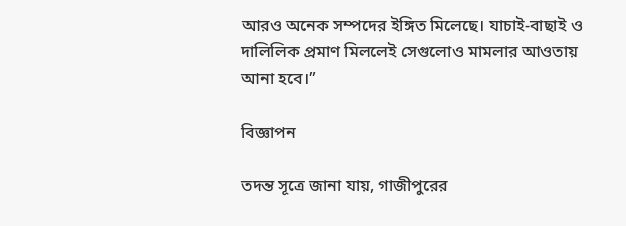আরও অনেক সম্পদের ইঙ্গিত মিলেছে। যাচাই-বাছাই ও দালিলিক প্রমাণ মিললেই সেগুলোও মামলার আওতায় আনা হবে।”

বিজ্ঞাপন

তদন্ত সূত্রে জানা যায়, গাজীপুরের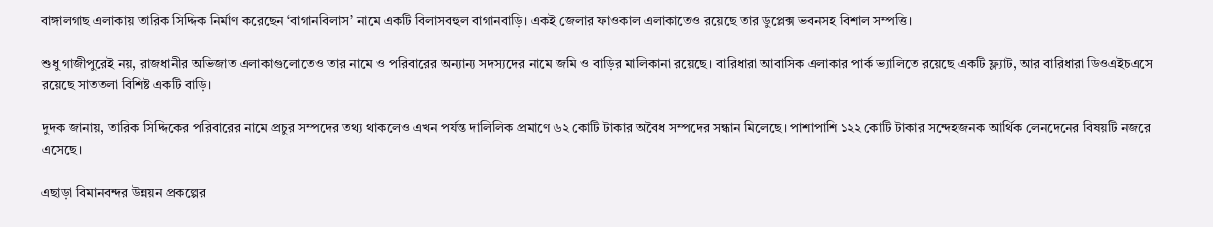বাঙ্গালগাছ এলাকায় তারিক সিদ্দিক নির্মাণ করেছেন ‘বাগানবিলাস’ নামে একটি বিলাসবহুল বাগানবাড়ি। একই জেলার ফাওকাল এলাকাতেও রয়েছে তার ডুপ্লেক্স ভবনসহ বিশাল সম্পত্তি।

শুধু গাজীপুরেই নয়, রাজধানীর অভিজাত এলাকাগুলোতেও তার নামে ও পরিবারের অন্যান্য সদস্যদের নামে জমি ও বাড়ির মালিকানা রয়েছে। বারিধারা আবাসিক এলাকার পার্ক ভ্যালিতে রয়েছে একটি ফ্ল্যাট, আর বারিধারা ডিওএইচএসে রয়েছে সাততলা বিশিষ্ট একটি বাড়ি।

দুদক জানায়, তারিক সিদ্দিকের পরিবারের নামে প্রচুর সম্পদের তথ্য থাকলেও এখন পর্যন্ত দালিলিক প্রমাণে ৬২ কোটি টাকার অবৈধ সম্পদের সন্ধান মিলেছে। পাশাপাশি ১২২ কোটি টাকার সন্দেহজনক আর্থিক লেনদেনের বিষয়টি নজরে এসেছে।

এছাড়া বিমানবন্দর উন্নয়ন প্রকল্পের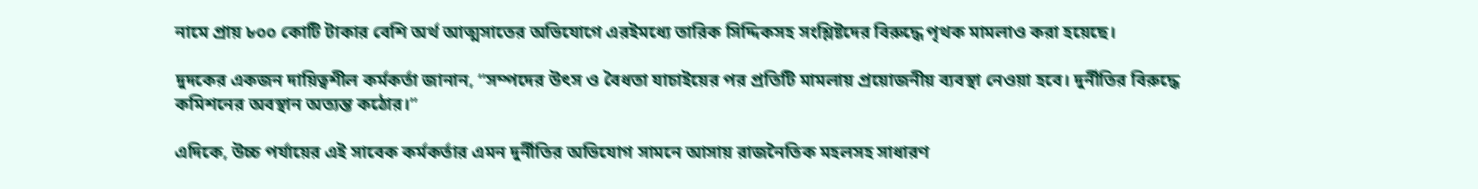নামে প্রায় ৮০০ কোটি টাকার বেশি অর্থ আত্মসাতের অভিযোগে এরইমধ্যে তারিক সিদ্দিকসহ সংশ্লিষ্টদের বিরুদ্ধে পৃথক মামলাও করা হয়েছে।

দুদকের একজন দায়িত্বশীল কর্মকর্তা জানান, “সম্পদের উৎস ও বৈধতা যাচাইয়ের পর প্রতিটি মামলায় প্রয়োজনীয় ব্যবস্থা নেওয়া হবে। দুর্নীতির বিরুদ্ধে কমিশনের অবস্থান অত্যন্ত কঠোর।”

এদিকে, উচ্চ পর্যায়ের এই সাবেক কর্মকর্তার এমন দুর্নীতির অভিযোগ সামনে আসায় রাজনৈতিক মহলসহ সাধারণ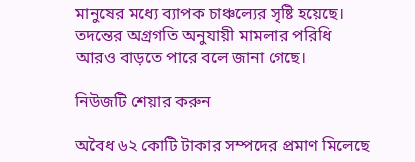মানুষের মধ্যে ব্যাপক চাঞ্চল্যের সৃষ্টি হয়েছে। তদন্তের অগ্রগতি অনুযায়ী মামলার পরিধি আরও বাড়তে পারে বলে জানা গেছে।

নিউজটি শেয়ার করুন

অবৈধ ৬২ কোটি টাকার সম্পদের প্রমাণ মিলেছে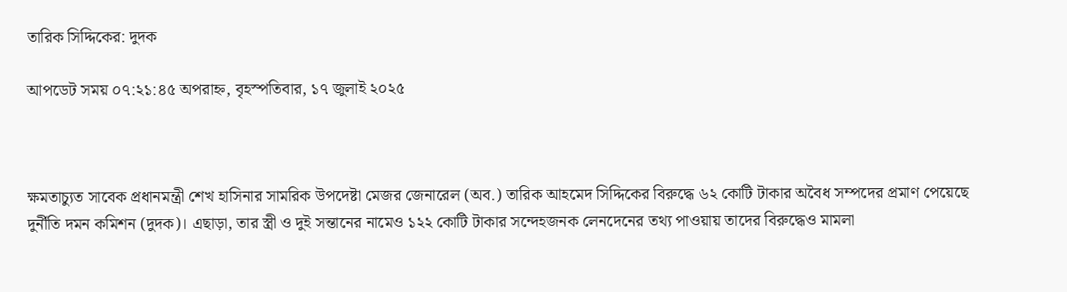তারিক সিদ্দিকের: দুদক

আপডেট সময় ০৭:২১:৪৫ অপরাহ্ন, বৃহস্পতিবার, ১৭ জুলাই ২০২৫



ক্ষমতাচ্যুত সাবেক প্রধানমন্ত্রী শেখ হাসিনার সামরিক উপদেষ্টা মেজর জেনারেল (অব.) তারিক আহমেদ সিদ্দিকের বিরুদ্ধে ৬২ কোটি টাকার অবৈধ সম্পদের প্রমাণ পেয়েছে দুর্নীতি দমন কমিশন (দুদক)। এছাড়া, তার স্ত্রী ও দুই সন্তানের নামেও ১২২ কোটি টাকার সন্দেহজনক লেনদেনের তথ্য পাওয়ায় তাদের বিরুদ্ধেও মামলা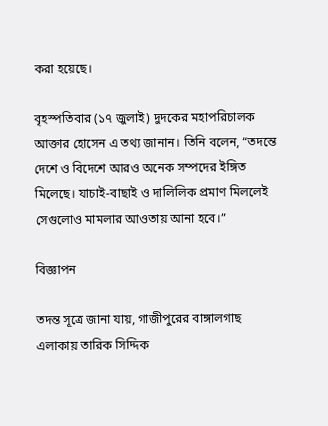করা হয়েছে।

বৃহস্পতিবার (১৭ জুলাই) দুদকের মহাপরিচালক আক্তার হোসেন এ তথ্য জানান। তিনি বলেন, “তদন্তে দেশে ও বিদেশে আরও অনেক সম্পদের ইঙ্গিত মিলেছে। যাচাই-বাছাই ও দালিলিক প্রমাণ মিললেই সেগুলোও মামলার আওতায় আনা হবে।”

বিজ্ঞাপন

তদন্ত সূত্রে জানা যায়, গাজীপুরের বাঙ্গালগাছ এলাকায় তারিক সিদ্দিক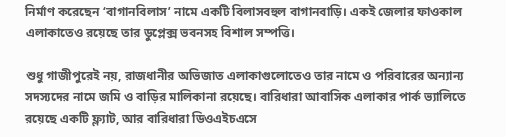নির্মাণ করেছেন ‘বাগানবিলাস’ নামে একটি বিলাসবহুল বাগানবাড়ি। একই জেলার ফাওকাল এলাকাতেও রয়েছে তার ডুপ্লেক্স ভবনসহ বিশাল সম্পত্তি।

শুধু গাজীপুরেই নয়, রাজধানীর অভিজাত এলাকাগুলোতেও তার নামে ও পরিবারের অন্যান্য সদস্যদের নামে জমি ও বাড়ির মালিকানা রয়েছে। বারিধারা আবাসিক এলাকার পার্ক ভ্যালিতে রয়েছে একটি ফ্ল্যাট, আর বারিধারা ডিওএইচএসে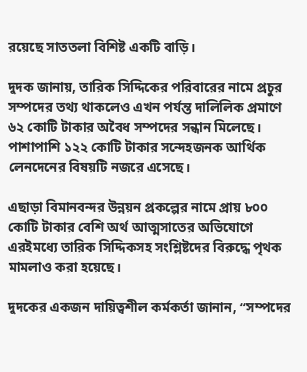রয়েছে সাততলা বিশিষ্ট একটি বাড়ি।

দুদক জানায়, তারিক সিদ্দিকের পরিবারের নামে প্রচুর সম্পদের তথ্য থাকলেও এখন পর্যন্ত দালিলিক প্রমাণে ৬২ কোটি টাকার অবৈধ সম্পদের সন্ধান মিলেছে। পাশাপাশি ১২২ কোটি টাকার সন্দেহজনক আর্থিক লেনদেনের বিষয়টি নজরে এসেছে।

এছাড়া বিমানবন্দর উন্নয়ন প্রকল্পের নামে প্রায় ৮০০ কোটি টাকার বেশি অর্থ আত্মসাতের অভিযোগে এরইমধ্যে তারিক সিদ্দিকসহ সংশ্লিষ্টদের বিরুদ্ধে পৃথক মামলাও করা হয়েছে।

দুদকের একজন দায়িত্বশীল কর্মকর্তা জানান, “সম্পদের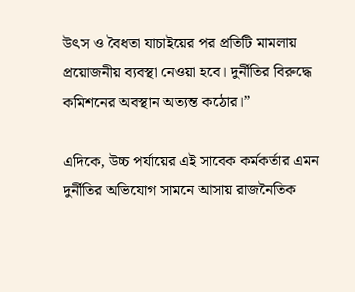উৎস ও বৈধতা যাচাইয়ের পর প্রতিটি মামলায় প্রয়োজনীয় ব্যবস্থা নেওয়া হবে। দুর্নীতির বিরুদ্ধে কমিশনের অবস্থান অত্যন্ত কঠোর।”

এদিকে, উচ্চ পর্যায়ের এই সাবেক কর্মকর্তার এমন দুর্নীতির অভিযোগ সামনে আসায় রাজনৈতিক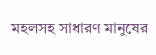মহলসহ সাধারণ মানুষের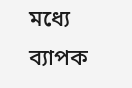মধ্যে ব্যাপক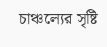চাঞ্চল্যের সৃষ্টি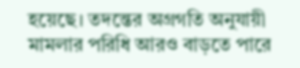হয়েছে। তদন্তের অগ্রগতি অনুযায়ী মামলার পরিধি আরও বাড়তে পারে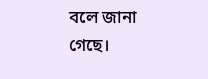বলে জানা গেছে।